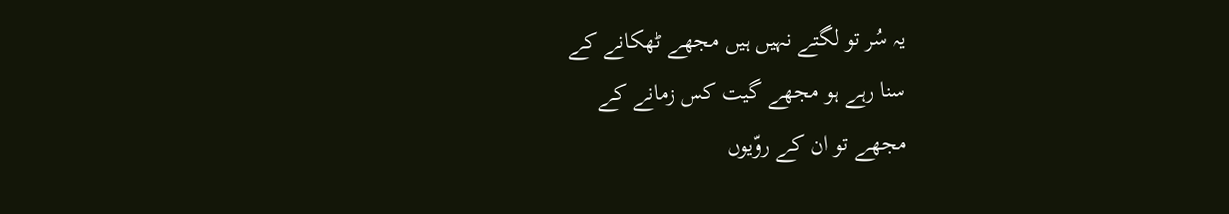یہ سُر تو لگتے نہیں ہیں مجھے ٹھکانے کے
سنا رہے ہو مجھے گیت کس زمانے کے
مجھے تو ان کے روّیوں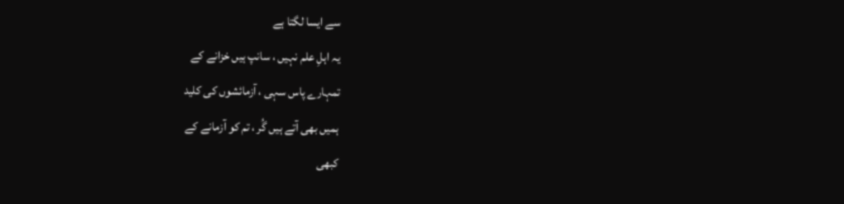سے ایسا لگتا ہے
یہ اہلِ علم نہیں ، سانپ ہیں خزانے کے
تمہارے پاس سہی ، آزمائشوں کی کلید
ہمیں بھی آتے ہیں گُر ، تم کو آزمانے کے
کبھی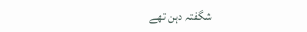شگفتہ دہن تھے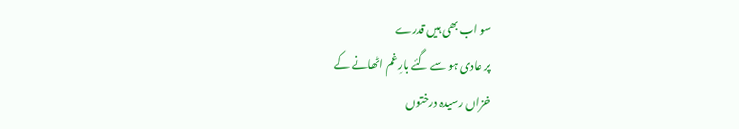سو اب بھی ہیں قدرے
پر عادی ہو سے گئے بارِ غم اٹھانے کے
خزاں رسیدہ درختوں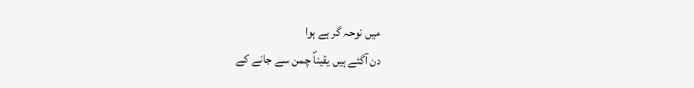میں نوحہ گر ہے ہوا
دن آگئے ہیں یقیناؐ چمن سے جانے کے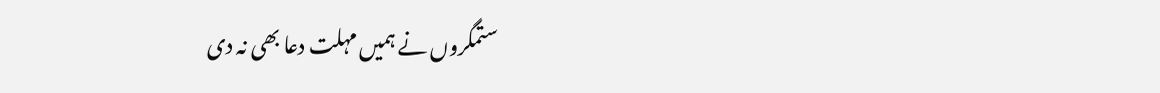ستمگروں نے ہمیں مہلت دعا بھی نہ دی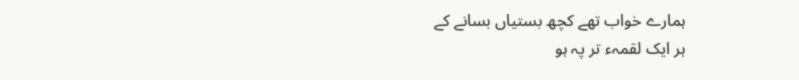ہمارے خواب تھے کچھ بستیاں بسانے کے
ہر ایک لقمہء تر پہ ہو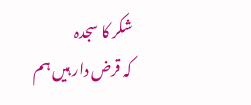شکر کا سجدہ
کہ قرض دار ہیں ہم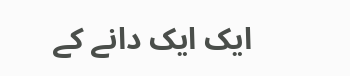ایک ایک دانے کے